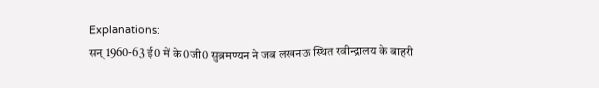Explanations:
सन् 1960-63 ई0 में के0जी0 सुब्रमण्यन ने जब लखनऊ स्थित रवीन्द्रालय के बाहरी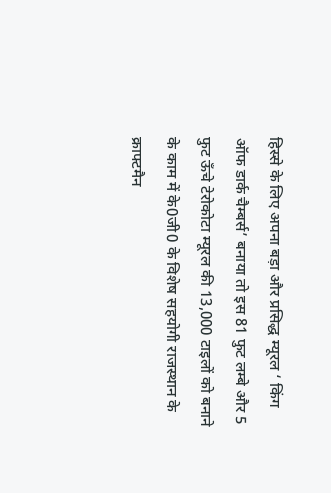हिस्से के लिए अपना बड़ा और प्रसिद्ध म्यूरल ‘ किंग ऑफ डार्क चैम्बर्स’ बनाया तो इस 81 फुट लम्बे और 5 फुट ऊँचे टेरोकोटा म्यूरल की 13,000 टाइलों को बनाने के काम में के0जी0 के विशेष सहयोगी राजस्थान के क्राफ्टमैन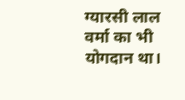ग्यारसी लाल वर्मा का भी योगदान था।